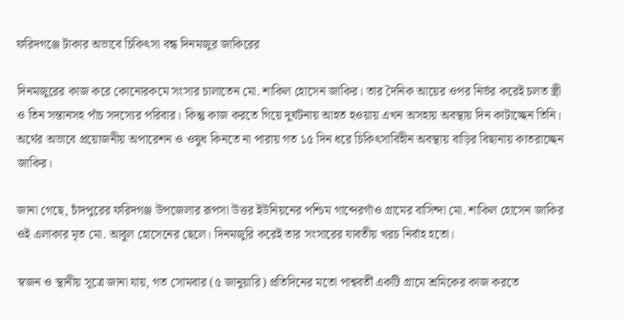ফরিদগঞ্জে টাকার অভাবে চিকিৎসা বন্ধ দিনমজুর জাকিরের

দিনমজুরের কাজ করে কোনোরকমে সংসার চালাতেন মো. শাকিল হোসেন জাকির। তার দৈনিক আয়ের ওপর নির্ভর করেই চলত স্ত্রী ও তিন সন্তানসহ পাঁচ সদস্যের পরিবার। কিন্তু কাজ করতে গিয়ে দুর্ঘটনায় আহত হওয়ায় এখন অসহায় অবস্থায় দিন কাটাচ্ছেন তিনি। অর্থের অভাবে প্রয়োজনীয় অপারেশন ও ওষুধ কিনতে না পারায় গত ১৫ দিন ধরে চিকিৎসাবিহীন অবস্থায় বাড়ির বিছানায় কাতরাচ্ছেন জাকির।

জানা গেছে, চাঁদপুরের ফরিদগঞ্জ উপজেলার রূপসা উত্তর ইউনিয়নের পশ্চিম গাব্দেরগাঁও গ্রামের বাসিন্দা মো. শাকিল হোসেন জাকির ওই এলাকার মৃত মো. আবুল হোসেনের ছেলে। দিনমজুরি করেই তার সংসারের যাবতীয় খরচ নির্বাহ হতো।

স্বজন ও স্থানীয় সূত্রে জানা যায়, গত সোমবার (৫ জানুয়ারি) প্রতিদিনের মতো পাশ্ববর্তী একটি গ্রামে শ্রমিকের কাজ করতে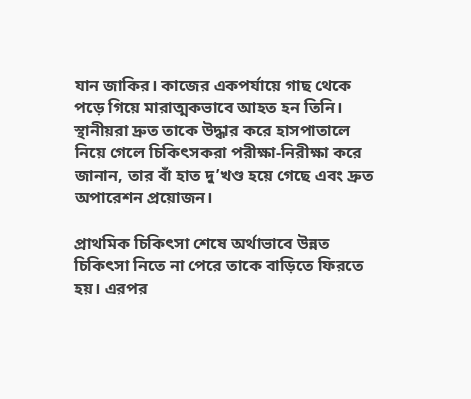যান জাকির। কাজের একপর্যায়ে গাছ থেকে পড়ে গিয়ে মারাত্মকভাবে আহত হন তিনি। স্থানীয়রা দ্রুত তাকে উদ্ধার করে হাসপাতালে নিয়ে গেলে চিকিৎসকরা পরীক্ষা-নিরীক্ষা করে জানান, তার বাঁ হাত দু’খণ্ড হয়ে গেছে এবং দ্রুত অপারেশন প্রয়োজন।

প্রাথমিক চিকিৎসা শেষে অর্থাভাবে উন্নত চিকিৎসা নিতে না পেরে তাকে বাড়িতে ফিরতে হয়। এরপর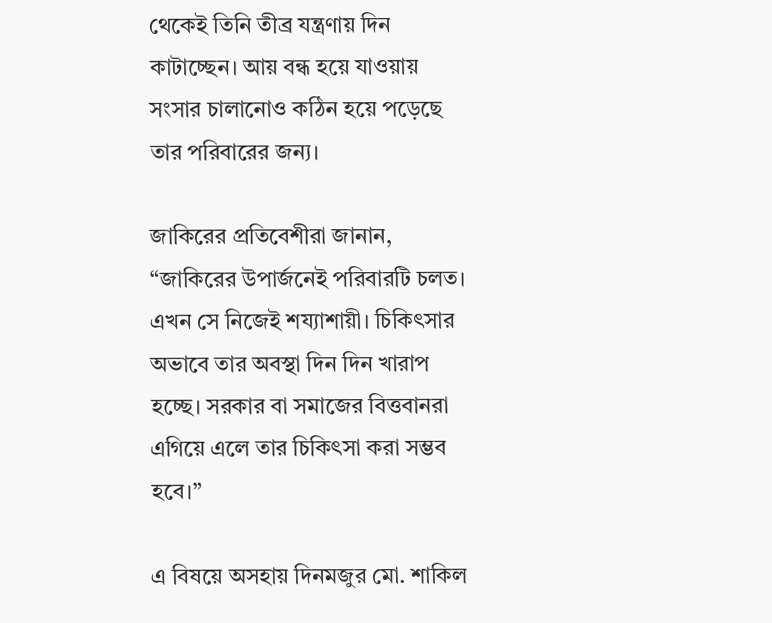থেকেই তিনি তীব্র যন্ত্রণায় দিন কাটাচ্ছেন। আয় বন্ধ হয়ে যাওয়ায় সংসার চালানোও কঠিন হয়ে পড়েছে তার পরিবারের জন্য।

জাকিরের প্রতিবেশীরা জানান, “জাকিরের উপার্জনেই পরিবারটি চলত। এখন সে নিজেই শয্যাশায়ী। চিকিৎসার অভাবে তার অবস্থা দিন দিন খারাপ হচ্ছে। সরকার বা সমাজের বিত্তবানরা এগিয়ে এলে তার চিকিৎসা করা সম্ভব হবে।”

এ বিষয়ে অসহায় দিনমজুর মো. শাকিল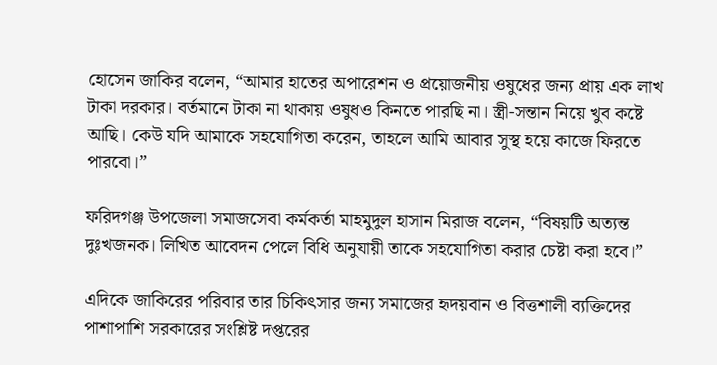হোসেন জাকির বলেন, “আমার হাতের অপারেশন ও প্রয়োজনীয় ওষুধের জন্য প্রায় এক লাখ টাকা দরকার। বর্তমানে টাকা না থাকায় ওষুধও কিনতে পারছি না। স্ত্রী-সন্তান নিয়ে খুব কষ্টে আছি। কেউ যদি আমাকে সহযোগিতা করেন, তাহলে আমি আবার সুস্থ হয়ে কাজে ফিরতে পারবো।”

ফরিদগঞ্জ উপজেলা সমাজসেবা কর্মকর্তা মাহমুদুল হাসান মিরাজ বলেন, “বিষয়টি অত্যন্ত দুঃখজনক। লিখিত আবেদন পেলে বিধি অনুযায়ী তাকে সহযোগিতা করার চেষ্টা করা হবে।”

এদিকে জাকিরের পরিবার তার চিকিৎসার জন্য সমাজের হৃদয়বান ও বিত্তশালী ব্যক্তিদের পাশাপাশি সরকারের সংশ্লিষ্ট দপ্তরের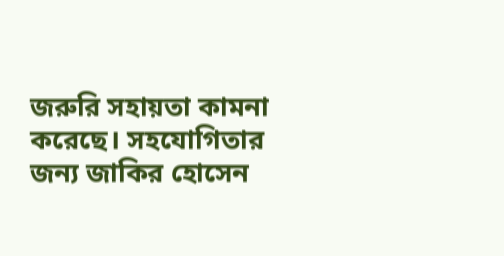জরুরি সহায়তা কামনা করেছে। সহযোগিতার জন্য জাকির হোসেন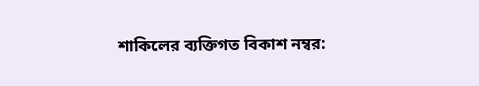শাকিলের ব্যক্তিগত বিকাশ নম্বর: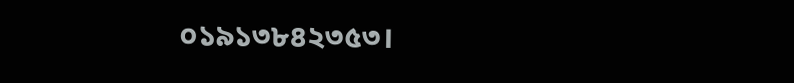০১৯১৩৮৪২৩৫৩।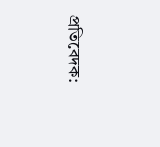প্রতিবেদক: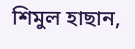শিমুল হাছান,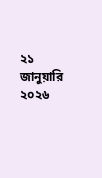২১ জানুয়ারি ২০২৬